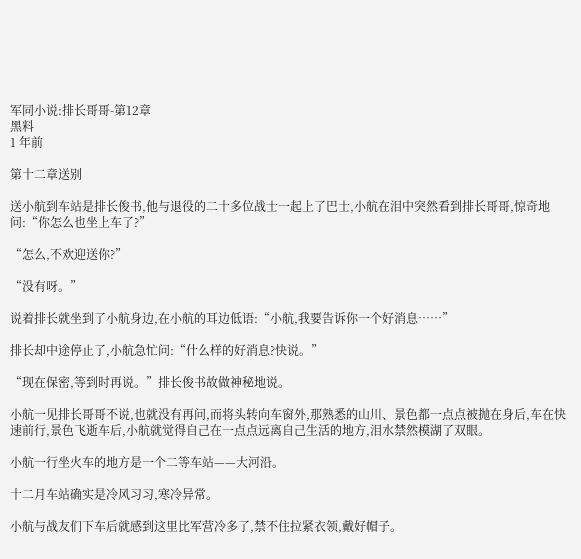军同小说:排长哥哥-第12章
黑料
1 年前

第十二章送别

送小航到车站是排长俊书,他与退役的二十多位战士一起上了巴士,小航在泪中突然看到排长哥哥,惊奇地问:“你怎么也坐上车了?”

“怎么,不欢迎送你?”

“没有呀。”

说着排长就坐到了小航身边,在小航的耳边低语:“小航,我要告诉你一个好消息……”

排长却中途停止了,小航急忙问:“什么样的好消息?快说。”

“现在保密,等到时再说。”排长俊书故做神秘地说。

小航一见排长哥哥不说,也就没有再问,而将头转向车窗外,那熟悉的山川、景色都一点点被抛在身后,车在快速前行,景色飞逝车后,小航就觉得自己在一点点远离自己生活的地方,泪水禁然模湖了双眼。

小航一行坐火车的地方是一个二等车站——大河沿。

十二月车站确实是冷风习习,寒冷异常。

小航与战友们下车后就感到这里比军营冷多了,禁不住拉紧衣领,戴好帽子。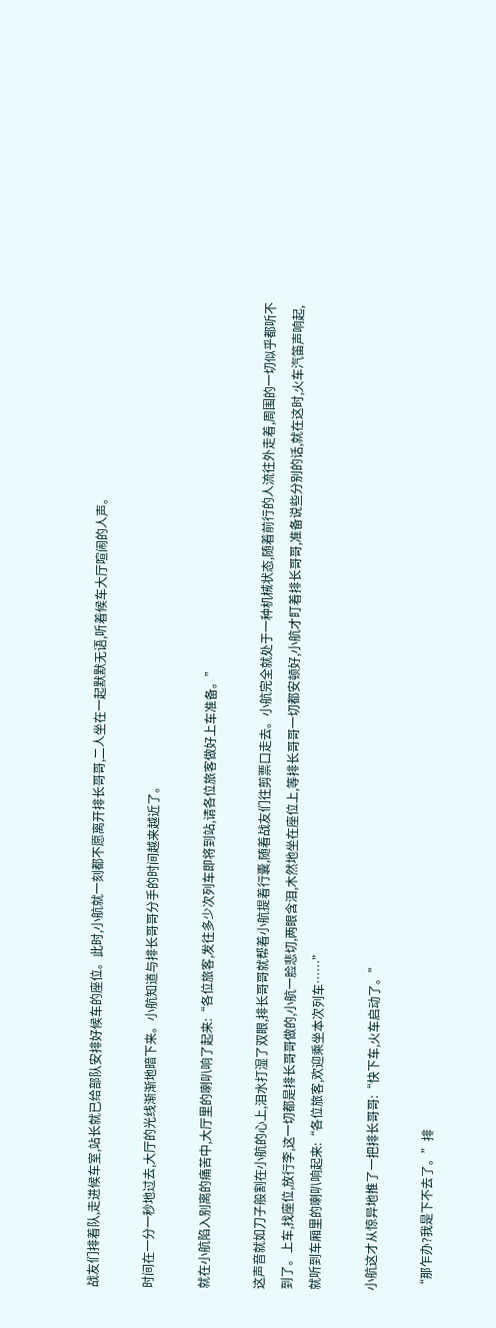战友们排着队,走进候车室,站长就已给部队安排好候车的座位。此时,小航就一刻都不愿离开排长哥哥,二人坐在一起默默无语,听着候车大厅喧闹的人声。

时间在一分一秒地过去,大厅的光线渐渐地暗下来。小航知道与排长哥哥分手的时间越来越近了。

就在小航陷入别离的痛苦中,大厅里的喇叭响了起来:“各位旅客,发往多少次列车即将到站,请各位旅客做好上车准备。”

这声音就如刀子般割在小航的心上,泪水打湿了双眼,排长哥哥就帮着小航提着行囊,随着战友们往剪票口走去。小航完全就处于一种机械状态,随着前行的人流往外走着,周围的一切似乎都听不到了。上车,找座位,放行李,这一切都是排长哥哥做的,小航一脸悲切,两眼含泪,木然地坐在座位上,等排长哥哥一切都安顿好,小航才盯着排长哥哥,准备说些分别的话,就在这时,火车汽笛声响起,就听到车厢里的喇叭响起来:“各位旅客,欢迎乘坐本次列车……”

小航这才从惊异地推了一把排长哥哥:“快下车,火车启动了。”

“那乍办?我是下不去了。”排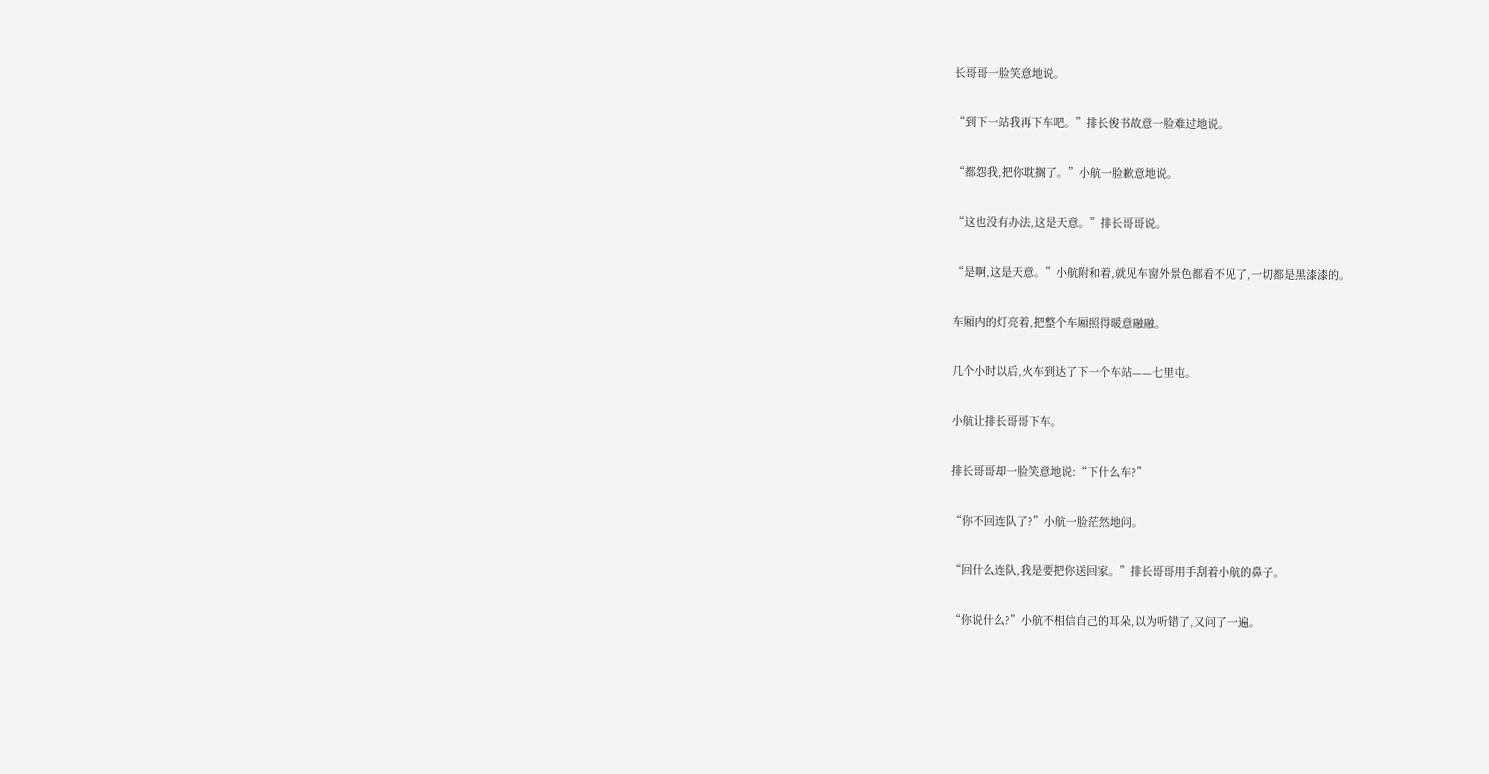长哥哥一脸笑意地说。

“到下一站我再下车吧。”排长俊书故意一脸难过地说。

“都怨我,把你耽搁了。”小航一脸歉意地说。

“这也没有办法,这是天意。”排长哥哥说。

“是啊,这是天意。”小航附和着,就见车窗外景色都看不见了,一切都是黑漆漆的。

车厢内的灯亮着,把整个车厢照得暖意融融。

几个小时以后,火车到达了下一个车站——七里屯。

小航让排长哥哥下车。

排长哥哥却一脸笑意地说:“下什么车?”

“你不回连队了?”小航一脸茫然地问。

“回什么连队,我是要把你送回家。”排长哥哥用手刮着小航的鼻子。

“你说什么?”小航不相信自己的耳朵,以为听错了,又问了一遍。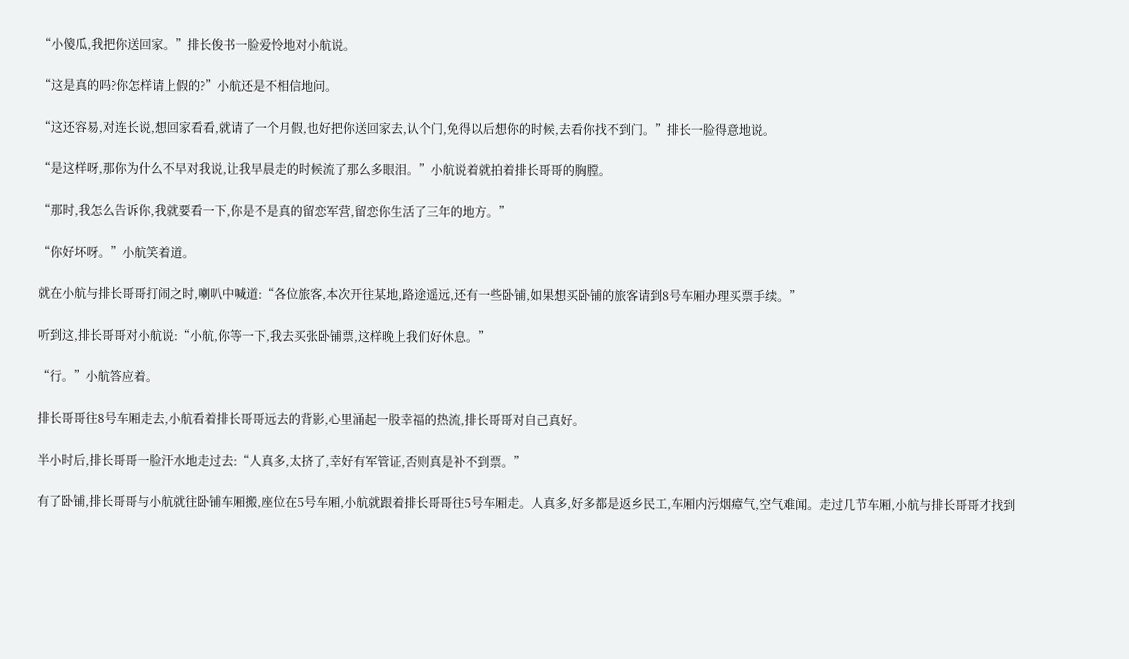“小傻瓜,我把你送回家。”排长俊书一脸爱怜地对小航说。

“这是真的吗?你怎样请上假的?”小航还是不相信地问。

“这还容易,对连长说,想回家看看,就请了一个月假,也好把你送回家去,认个门,免得以后想你的时候,去看你找不到门。”排长一脸得意地说。

“是这样呀,那你为什么不早对我说,让我早晨走的时候流了那么多眼泪。”小航说着就拍着排长哥哥的胸膛。

“那时,我怎么告诉你,我就要看一下,你是不是真的留恋军营,留恋你生活了三年的地方。”

“你好坏呀。”小航笑着道。

就在小航与排长哥哥打闹之时,喇叭中喊道:“各位旅客,本次开往某地,路途遥远,还有一些卧铺,如果想买卧铺的旅客请到8号车厢办理买票手续。”

听到这,排长哥哥对小航说:“小航,你等一下,我去买张卧铺票,这样晚上我们好休息。”

“行。”小航答应着。

排长哥哥往8号车厢走去,小航看着排长哥哥远去的背影,心里涌起一股幸福的热流,排长哥哥对自己真好。

半小时后,排长哥哥一脸汗水地走过去:“人真多,太挤了,幸好有军管证,否则真是补不到票。”

有了卧铺,排长哥哥与小航就往卧铺车厢搬,座位在5号车厢,小航就跟着排长哥哥往5号车厢走。人真多,好多都是返乡民工,车厢内污烟瘴气,空气难闻。走过几节车厢,小航与排长哥哥才找到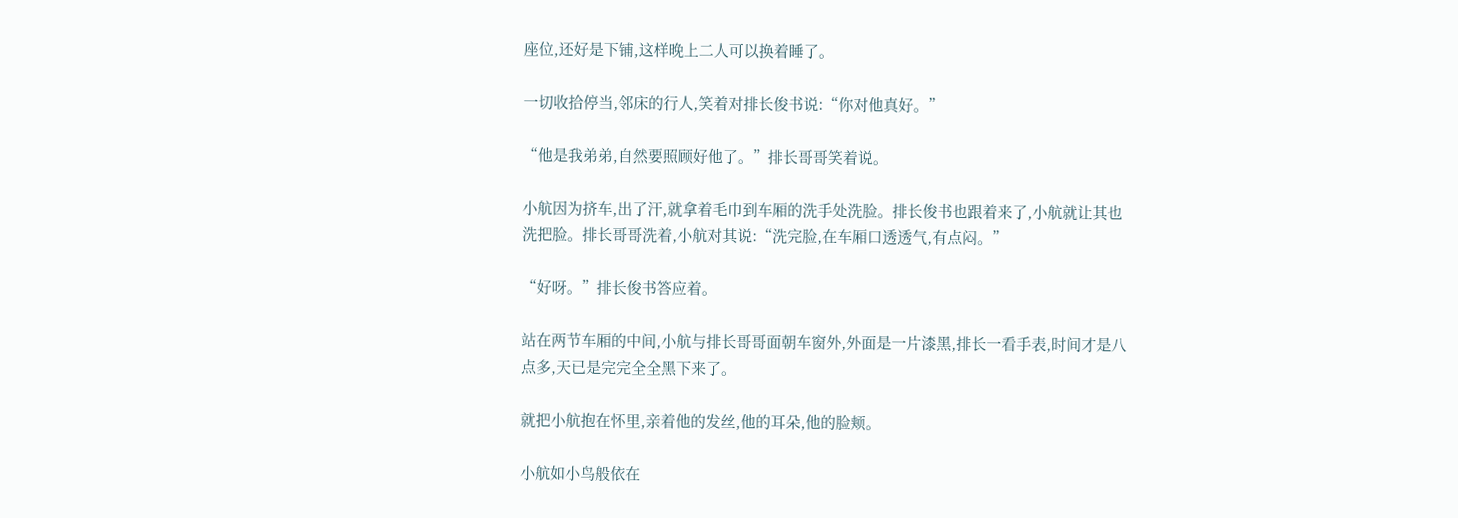座位,还好是下铺,这样晚上二人可以换着睡了。

一切收拾停当,邻床的行人,笑着对排长俊书说:“你对他真好。”

“他是我弟弟,自然要照顾好他了。”排长哥哥笑着说。

小航因为挤车,出了汗,就拿着毛巾到车厢的洗手处洗脸。排长俊书也跟着来了,小航就让其也洗把脸。排长哥哥洗着,小航对其说:“洗完脸,在车厢口透透气,有点闷。”

“好呀。”排长俊书答应着。

站在两节车厢的中间,小航与排长哥哥面朝车窗外,外面是一片漆黑,排长一看手表,时间才是八点多,天已是完完全全黑下来了。

就把小航抱在怀里,亲着他的发丝,他的耳朵,他的脸颊。

小航如小鸟般依在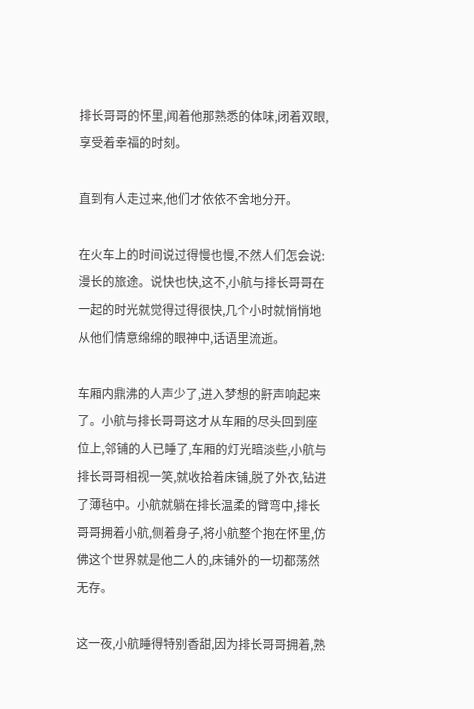排长哥哥的怀里,闻着他那熟悉的体味,闭着双眼,享受着幸福的时刻。

直到有人走过来,他们才依依不舍地分开。

在火车上的时间说过得慢也慢,不然人们怎会说:漫长的旅途。说快也快,这不,小航与排长哥哥在一起的时光就觉得过得很快,几个小时就悄悄地从他们情意绵绵的眼神中,话语里流逝。

车厢内鼎沸的人声少了,进入梦想的鼾声响起来了。小航与排长哥哥这才从车厢的尽头回到座位上,邻铺的人已睡了,车厢的灯光暗淡些,小航与排长哥哥相视一笑,就收拾着床铺,脱了外衣,钻进了薄毡中。小航就躺在排长温柔的臂弯中,排长哥哥拥着小航,侧着身子,将小航整个抱在怀里,仿佛这个世界就是他二人的,床铺外的一切都荡然无存。

这一夜,小航睡得特别香甜,因为排长哥哥拥着,熟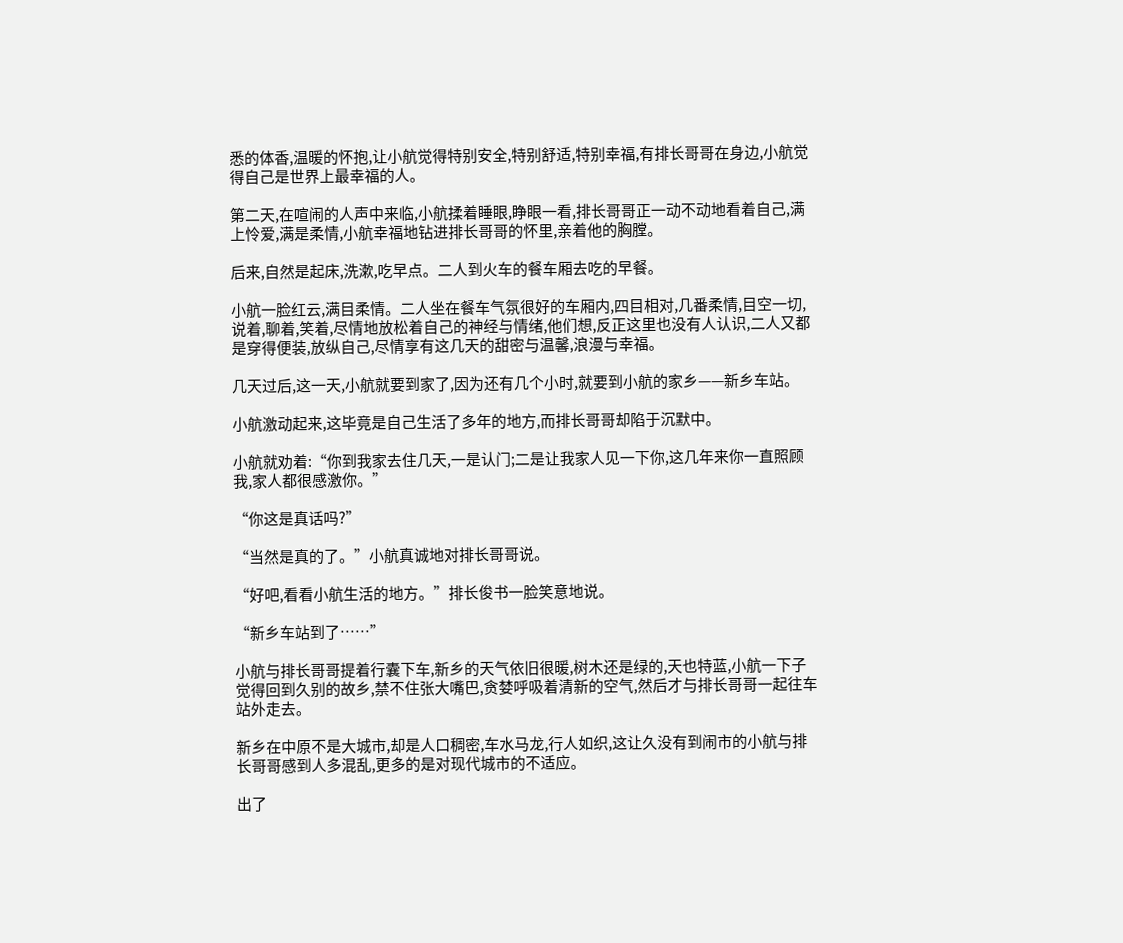悉的体香,温暖的怀抱,让小航觉得特别安全,特别舒适,特别幸福,有排长哥哥在身边,小航觉得自己是世界上最幸福的人。

第二天,在喧闹的人声中来临,小航揉着睡眼,睁眼一看,排长哥哥正一动不动地看着自己,满上怜爱,满是柔情,小航幸福地钻进排长哥哥的怀里,亲着他的胸膛。

后来,自然是起床,洗漱,吃早点。二人到火车的餐车厢去吃的早餐。

小航一脸红云,满目柔情。二人坐在餐车气氛很好的车厢内,四目相对,几番柔情,目空一切,说着,聊着,笑着,尽情地放松着自己的神经与情绪,他们想,反正这里也没有人认识,二人又都是穿得便装,放纵自己,尽情享有这几天的甜密与温馨,浪漫与幸福。

几天过后,这一天,小航就要到家了,因为还有几个小时,就要到小航的家乡——新乡车站。

小航激动起来,这毕竟是自己生活了多年的地方,而排长哥哥却陷于沉默中。

小航就劝着:“你到我家去住几天,一是认门;二是让我家人见一下你,这几年来你一直照顾我,家人都很感激你。”

“你这是真话吗?”

“当然是真的了。”小航真诚地对排长哥哥说。

“好吧,看看小航生活的地方。”排长俊书一脸笑意地说。

“新乡车站到了……”

小航与排长哥哥提着行囊下车,新乡的天气依旧很暖,树木还是绿的,天也特蓝,小航一下子觉得回到久别的故乡,禁不住张大嘴巴,贪婪呼吸着清新的空气,然后才与排长哥哥一起往车站外走去。

新乡在中原不是大城市,却是人口稠密,车水马龙,行人如织,这让久没有到闹市的小航与排长哥哥感到人多混乱,更多的是对现代城市的不适应。

出了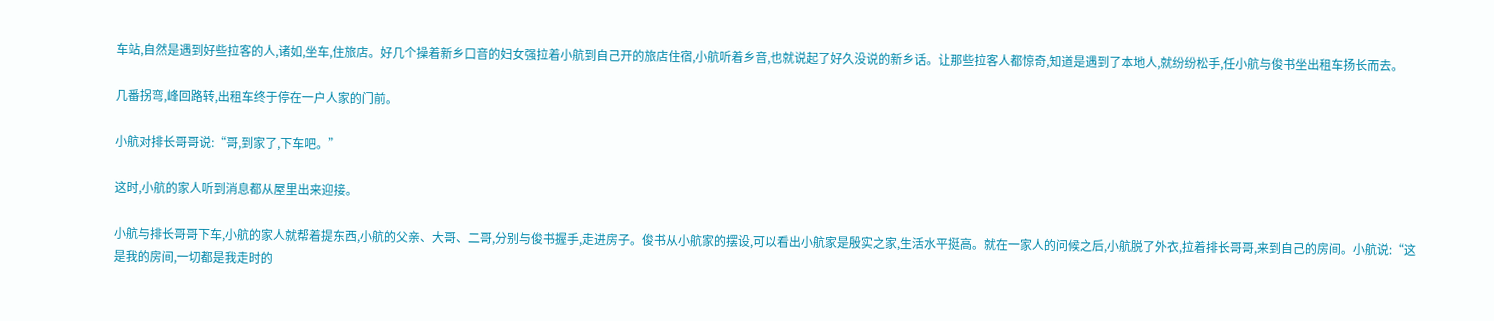车站,自然是遇到好些拉客的人,诸如,坐车,住旅店。好几个操着新乡口音的妇女强拉着小航到自己开的旅店住宿,小航听着乡音,也就说起了好久没说的新乡话。让那些拉客人都惊奇,知道是遇到了本地人,就纷纷松手,任小航与俊书坐出租车扬长而去。

几番拐弯,峰回路转,出租车终于停在一户人家的门前。

小航对排长哥哥说:“哥,到家了,下车吧。”

这时,小航的家人听到消息都从屋里出来迎接。

小航与排长哥哥下车,小航的家人就帮着提东西,小航的父亲、大哥、二哥,分别与俊书握手,走进房子。俊书从小航家的摆设,可以看出小航家是殷实之家,生活水平挺高。就在一家人的问候之后,小航脱了外衣,拉着排长哥哥,来到自己的房间。小航说:“这是我的房间,一切都是我走时的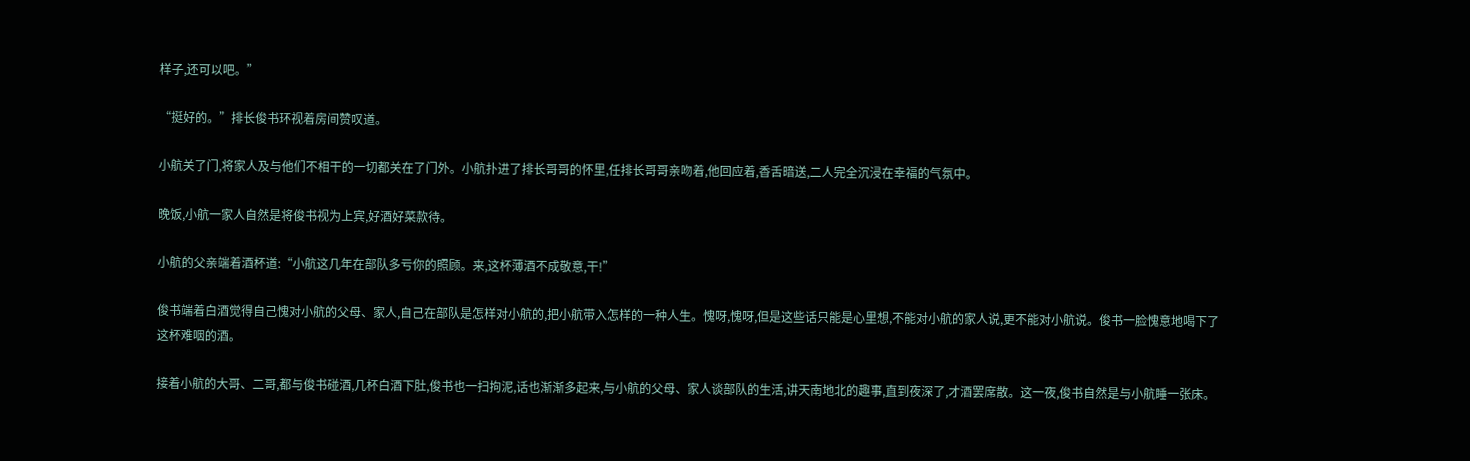样子,还可以吧。”

“挺好的。”排长俊书环视着房间赞叹道。

小航关了门,将家人及与他们不相干的一切都关在了门外。小航扑进了排长哥哥的怀里,任排长哥哥亲吻着,他回应着,香舌暗送,二人完全沉浸在幸福的气氛中。

晚饭,小航一家人自然是将俊书视为上宾,好酒好菜款待。

小航的父亲端着酒杯道:“小航这几年在部队多亏你的照顾。来,这杯薄酒不成敬意,干!”

俊书端着白酒觉得自己愧对小航的父母、家人,自己在部队是怎样对小航的,把小航带入怎样的一种人生。愧呀,愧呀,但是这些话只能是心里想,不能对小航的家人说,更不能对小航说。俊书一脸愧意地喝下了这杯难咽的酒。

接着小航的大哥、二哥,都与俊书碰酒,几杯白酒下肚,俊书也一扫拘泥,话也渐渐多起来,与小航的父母、家人谈部队的生活,讲天南地北的趣事,直到夜深了,才酒罢席散。这一夜,俊书自然是与小航睡一张床。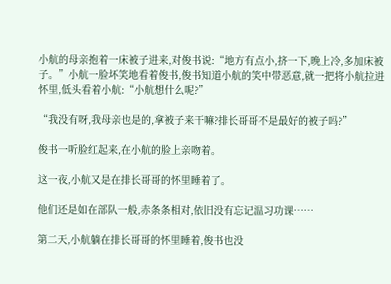小航的母亲抱着一床被子进来,对俊书说:“地方有点小,挤一下,晚上冷,多加床被子。”小航一脸坏笑地看着俊书,俊书知道小航的笑中带恶意,就一把将小航拉进怀里,低头看着小航:“小航想什么呢?”

“我没有呀,我母亲也是的,拿被子来干嘛?排长哥哥不是最好的被子吗?”

俊书一听脸红起来,在小航的脸上亲吻着。

这一夜,小航又是在排长哥哥的怀里睡着了。

他们还是如在部队一般,赤条条相对,依旧没有忘记温习功课……

第二天,小航躺在排长哥哥的怀里睡着,俊书也没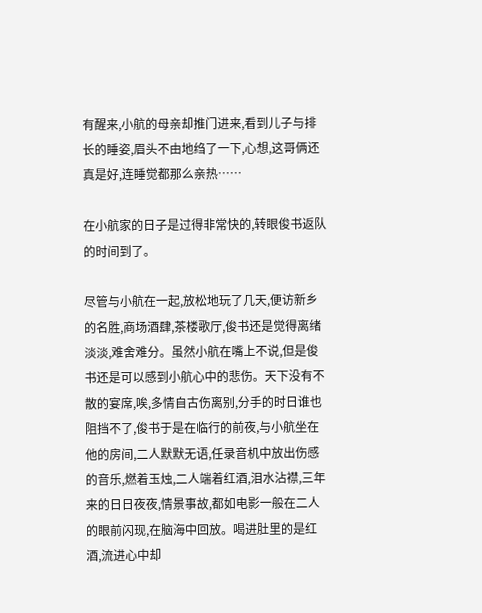有醒来,小航的母亲却推门进来,看到儿子与排长的睡姿,眉头不由地绉了一下,心想,这哥俩还真是好,连睡觉都那么亲热……

在小航家的日子是过得非常快的,转眼俊书返队的时间到了。

尽管与小航在一起,放松地玩了几天,便访新乡的名胜,商场酒肆,茶楼歌厅,俊书还是觉得离绪淡淡,难舍难分。虽然小航在嘴上不说,但是俊书还是可以感到小航心中的悲伤。天下没有不散的宴席,唉,多情自古伤离别,分手的时日谁也阻挡不了,俊书于是在临行的前夜,与小航坐在他的房间,二人默默无语,任录音机中放出伤感的音乐,燃着玉烛,二人端着红酒,泪水沾襟,三年来的日日夜夜,情景事故,都如电影一般在二人的眼前闪现,在脑海中回放。喝进肚里的是红酒,流进心中却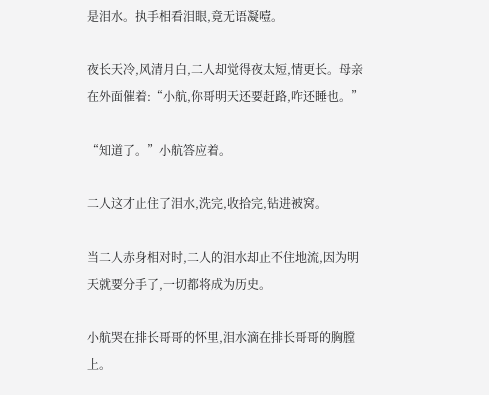是泪水。执手相看泪眼,竟无语凝噎。

夜长天冷,风清月白,二人却觉得夜太短,情更长。母亲在外面催着:“小航,你哥明天还要赶路,咋还睡也。”

“知道了。”小航答应着。

二人这才止住了泪水,洗完,收拾完,钻进被窝。

当二人赤身相对时,二人的泪水却止不住地流,因为明天就要分手了,一切都将成为历史。

小航哭在排长哥哥的怀里,泪水滴在排长哥哥的胸膛上。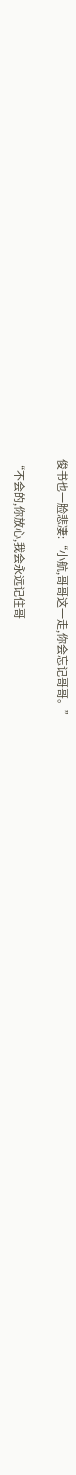俊书也一脸悲凄:“小航,哥哥这一走,你会忘记哥哥。”

“不会的,你放心,我会永远记住哥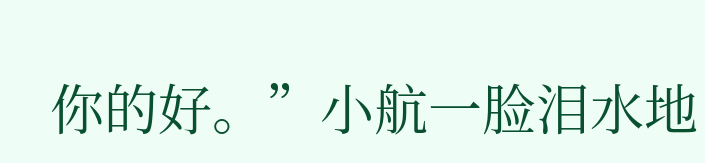你的好。”小航一脸泪水地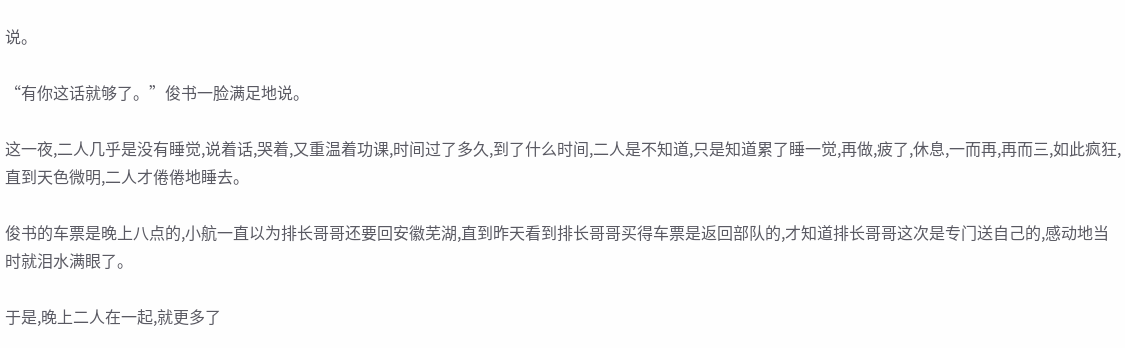说。

“有你这话就够了。”俊书一脸满足地说。

这一夜,二人几乎是没有睡觉,说着话,哭着,又重温着功课,时间过了多久,到了什么时间,二人是不知道,只是知道累了睡一觉,再做,疲了,休息,一而再,再而三,如此疯狂,直到天色微明,二人才倦倦地睡去。

俊书的车票是晚上八点的,小航一直以为排长哥哥还要回安徽芜湖,直到昨天看到排长哥哥买得车票是返回部队的,才知道排长哥哥这次是专门送自己的,感动地当时就泪水满眼了。

于是,晚上二人在一起,就更多了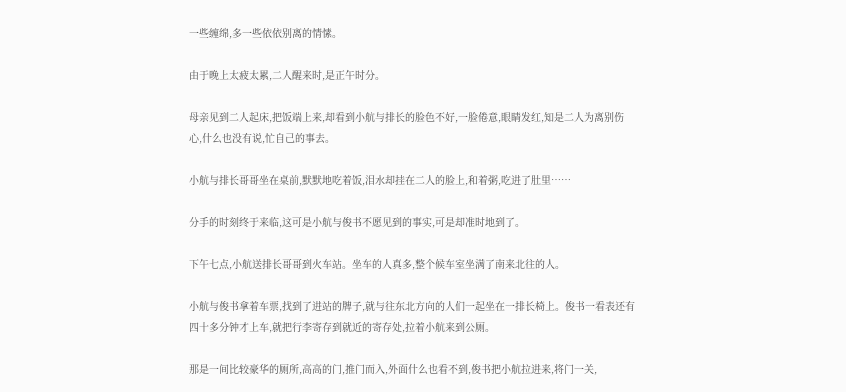一些缠绵,多一些依依别离的情愫。

由于晚上太疲太累,二人醒来时,是正午时分。

母亲见到二人起床,把饭端上来,却看到小航与排长的脸色不好,一脸倦意,眼睛发红,知是二人为离别伤心,什么也没有说,忙自己的事去。

小航与排长哥哥坐在桌前,默默地吃着饭,泪水却挂在二人的脸上,和着粥,吃进了肚里……

分手的时刻终于来临,这可是小航与俊书不愿见到的事实,可是却准时地到了。

下午七点,小航送排长哥哥到火车站。坐车的人真多,整个候车室坐满了南来北往的人。

小航与俊书拿着车票,找到了进站的牌子,就与往东北方向的人们一起坐在一排长椅上。俊书一看表还有四十多分钟才上车,就把行李寄存到就近的寄存处,拉着小航来到公厕。

那是一间比较豪华的厕所,高高的门,推门而入,外面什么也看不到,俊书把小航拉进来,将门一关,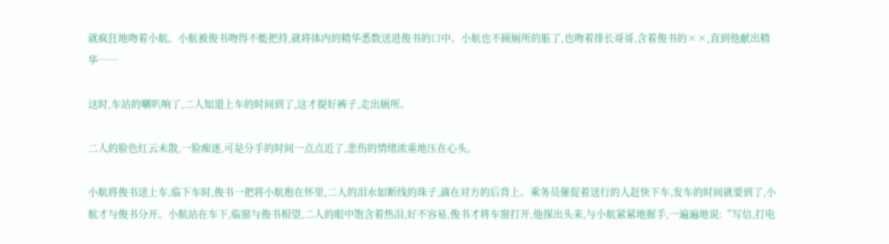就疯狂地吻着小航。小航被俊书吻得不能把持,就将体内的精华悉数送进俊书的口中。小航也不顾厕所的脏了,也吻着排长哥哥,含着俊书的××,直到他献出精华……

这时,车站的喇叭响了,二人知道上车的时间到了,这才提好裤子,走出厕所。

二人的脸色红云未散,一脸痴迷,可是分手的时间一点点近了,悲伤的情绪浓重地压在心头。

小航将俊书送上车,临下车时,俊书一把将小航抱在怀里,二人的泪水如断线的珠子,滴在对方的后背上。乘务员催促着送行的人赶快下车,发车的时间就要到了,小航才与俊书分开。小航站在车下,临窗与俊书相望,二人的眼中饱含着热泪,好不容易,俊书才将车窗打开,他探出头来,与小航紧紧地握手,一遍遍地说:“写信,打电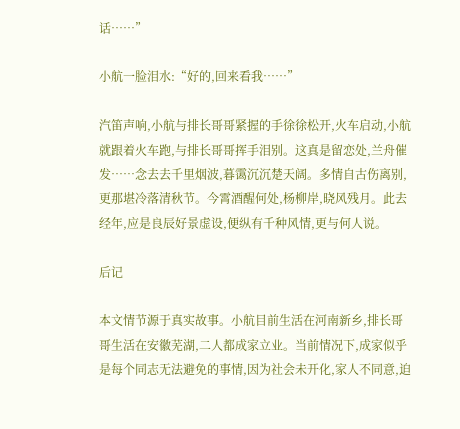话……”

小航一脸泪水:“好的,回来看我……”

汽笛声响,小航与排长哥哥紧握的手徐徐松开,火车启动,小航就跟着火车跑,与排长哥哥挥手泪别。这真是留恋处,兰舟催发……念去去千里烟波,暮霭沉沉楚天阔。多情自古伤离别,更那堪冷落清秋节。今霄酒醒何处,杨柳岸,晓风残月。此去经年,应是良辰好景虚设,便纵有千种风情,更与何人说。

后记

本文情节源于真实故事。小航目前生活在河南新乡,排长哥哥生活在安徽芜湖,二人都成家立业。当前情况下,成家似乎是每个同志无法避免的事情,因为社会未开化,家人不同意,迫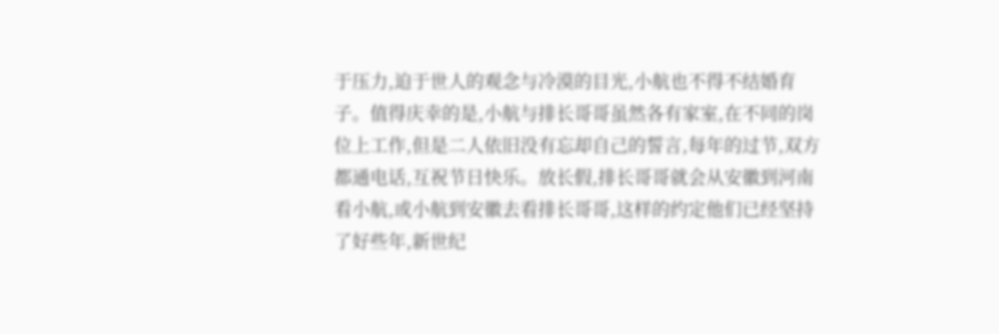于压力,迫于世人的观念与冷漠的目光,小航也不得不结婚育子。值得庆幸的是,小航与排长哥哥虽然各有家室,在不同的岗位上工作,但是二人依旧没有忘却自己的誓言,每年的过节,双方都通电话,互祝节日快乐。放长假,排长哥哥就会从安徽到河南看小航,或小航到安徽去看排长哥哥,这样的约定他们已经坚持了好些年,新世纪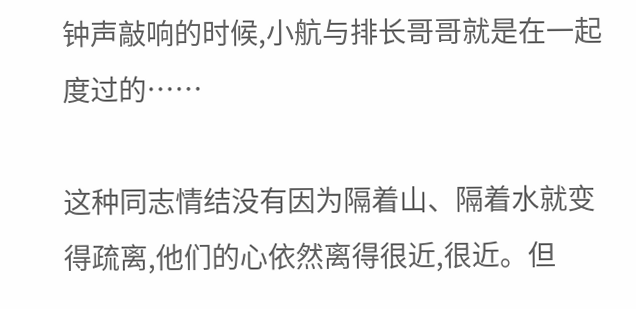钟声敲响的时候,小航与排长哥哥就是在一起度过的……

这种同志情结没有因为隔着山、隔着水就变得疏离,他们的心依然离得很近,很近。但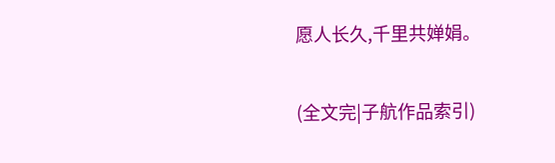愿人长久,千里共婵娟。

(全文完|子航作品索引)